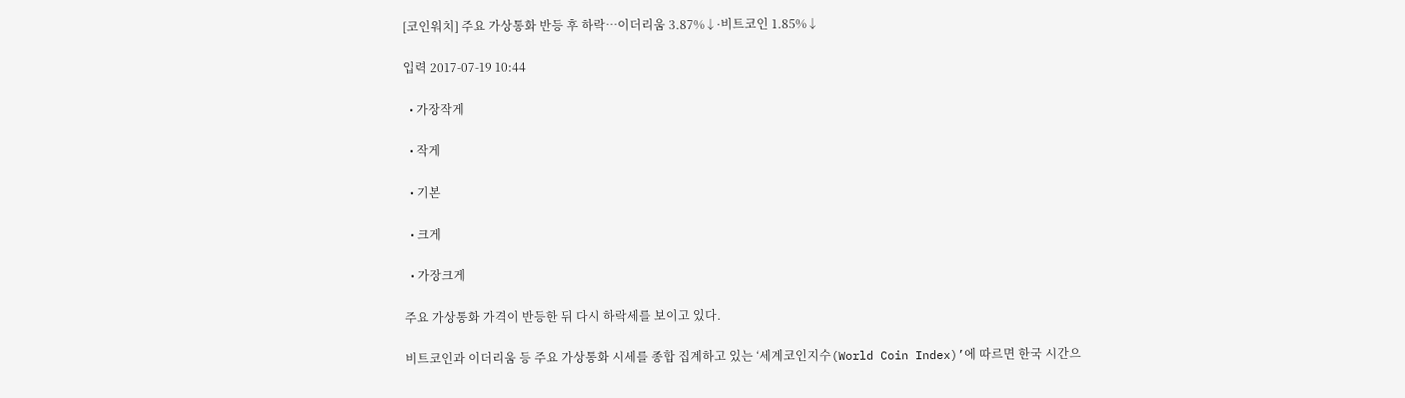[코인워치] 주요 가상통화 반등 후 하락…이더리움 3.87%↓·비트코인 1.85%↓

입력 2017-07-19 10:44

  • 가장작게

  • 작게

  • 기본

  • 크게

  • 가장크게

주요 가상통화 가격이 반등한 뒤 다시 하락세를 보이고 있다.

비트코인과 이더리움 등 주요 가상통화 시세를 종합 집계하고 있는 ‘세계코인지수(World Coin Index)’에 따르면 한국 시간으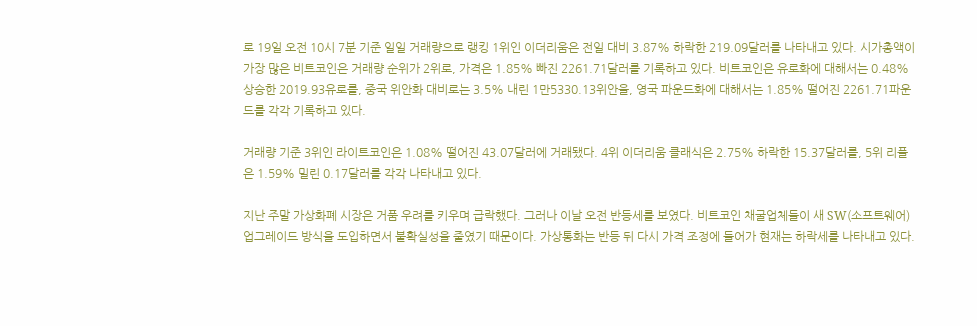로 19일 오전 10시 7분 기준 일일 거래량으로 랭킹 1위인 이더리움은 전일 대비 3.87% 하락한 219.09달러를 나타내고 있다. 시가총액이 가장 많은 비트코인은 거래량 순위가 2위로, 가격은 1.85% 빠진 2261.71달러를 기록하고 있다. 비트코인은 유로화에 대해서는 0.48% 상승한 2019.93유로를, 중국 위안화 대비로는 3.5% 내린 1만5330.13위안을, 영국 파운드화에 대해서는 1.85% 떨어진 2261.71파운드를 각각 기록하고 있다.

거래량 기준 3위인 라이트코인은 1.08% 떨어진 43.07달러에 거래됐다. 4위 이더리움 클래식은 2.75% 하락한 15.37달러를, 5위 리플은 1.59% 밀린 0.17달러를 각각 나타내고 있다.

지난 주말 가상화폐 시장은 거품 우려를 키우며 급락했다. 그러나 이날 오전 반등세를 보였다. 비트코인 채굴업체들이 새 SW(소프트웨어) 업그레이드 방식을 도입하면서 불확실성을 줄였기 때문이다. 가상통화는 반등 뒤 다시 가격 조정에 들어가 현재는 하락세를 나타내고 있다.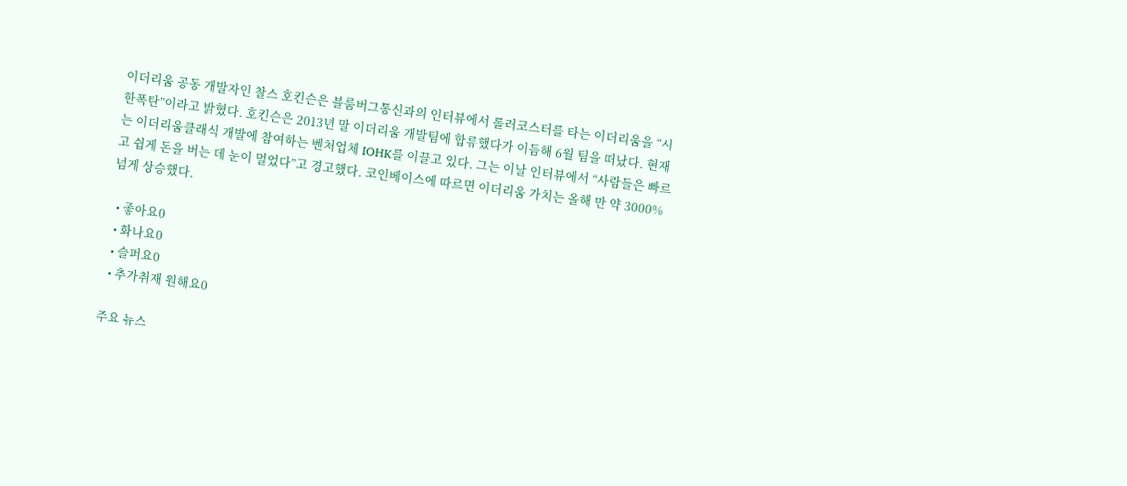이더리움 공동 개발자인 찰스 호킨슨은 블룸버그통신과의 인터뷰에서 롤러코스터를 타는 이더리움을 “시한폭탄”이라고 밝혔다. 호킨슨은 2013년 말 이더리움 개발팀에 합류했다가 이듬해 6월 팀을 떠났다. 현재는 이더리움클래식 개발에 참여하는 벤처업체 IOHK를 이끌고 있다. 그는 이날 인터뷰에서 “사람들은 빠르고 쉽게 돈을 버는 데 눈이 멀었다”고 경고했다. 코인베이스에 따르면 이더리움 가치는 올해 만 약 3000% 넘게 상승했다.

  • 좋아요0
  • 화나요0
  • 슬퍼요0
  • 추가취재 원해요0

주요 뉴스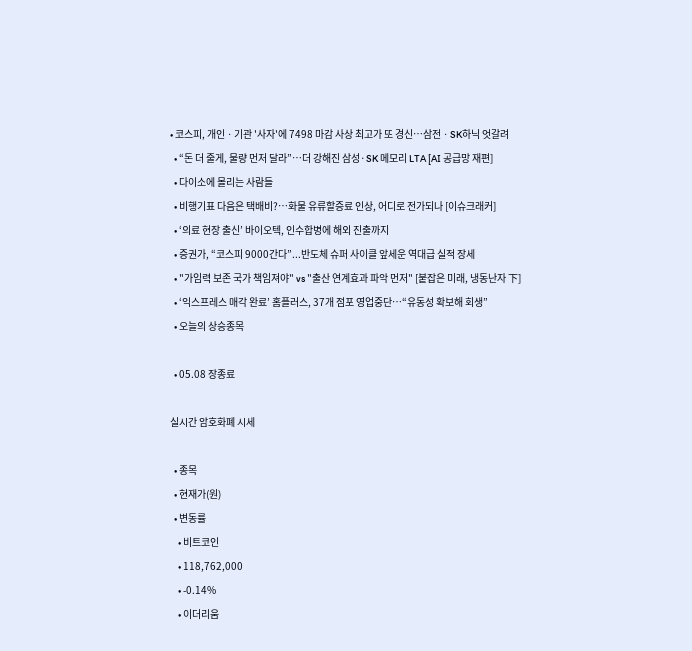• 코스피, 개인ㆍ기관 '사자'에 7498 마감 사상 최고가 또 경신⋯삼전ㆍSK하닉 엇갈려
  • “돈 더 줄게, 물량 먼저 달라”…더 강해진 삼성·SK 메모리 LTA [AI 공급망 재편]
  • 다이소에 몰리는 사람들
  • 비행기표 다음은 택배비?⋯화물 유류할증료 인상, 어디로 전가되나 [이슈크래커]
  • ‘의료 현장 출신’ 바이오텍, 인수합병에 해외 진출까지
  • 증권가, “코스피 9000간다”...반도체 슈퍼 사이클 앞세운 역대급 실적 장세
  • "가임력 보존 국가 책임져야" vs "출산 연계효과 파악 먼저" [붙잡은 미래, 냉동난자 下]
  • ‘익스프레스 매각 완료’ 홈플러스, 37개 점포 영업중단⋯“유동성 확보해 회생”
  • 오늘의 상승종목

  • 05.08 장종료

실시간 암호화폐 시세

  • 종목
  • 현재가(원)
  • 변동률
    • 비트코인
    • 118,762,000
    • -0.14%
    • 이더리움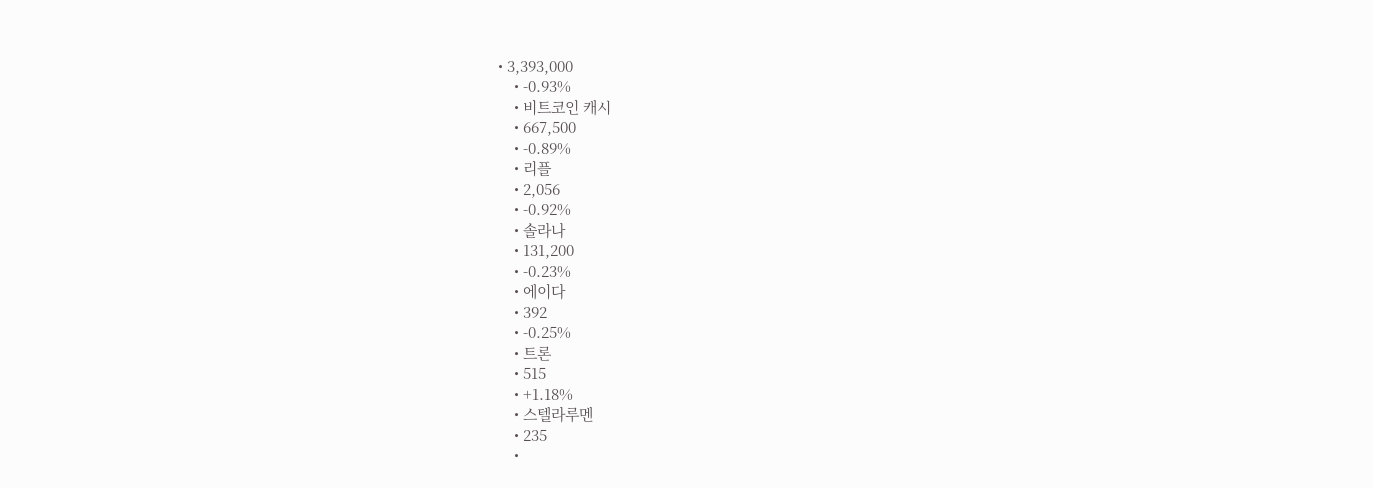• 3,393,000
    • -0.93%
    • 비트코인 캐시
    • 667,500
    • -0.89%
    • 리플
    • 2,056
    • -0.92%
    • 솔라나
    • 131,200
    • -0.23%
    • 에이다
    • 392
    • -0.25%
    • 트론
    • 515
    • +1.18%
    • 스텔라루멘
    • 235
    •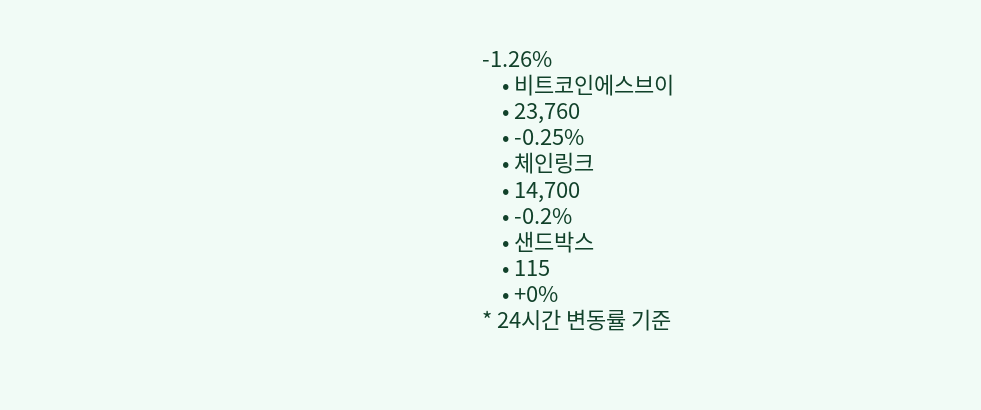-1.26%
    • 비트코인에스브이
    • 23,760
    • -0.25%
    • 체인링크
    • 14,700
    • -0.2%
    • 샌드박스
    • 115
    • +0%
* 24시간 변동률 기준